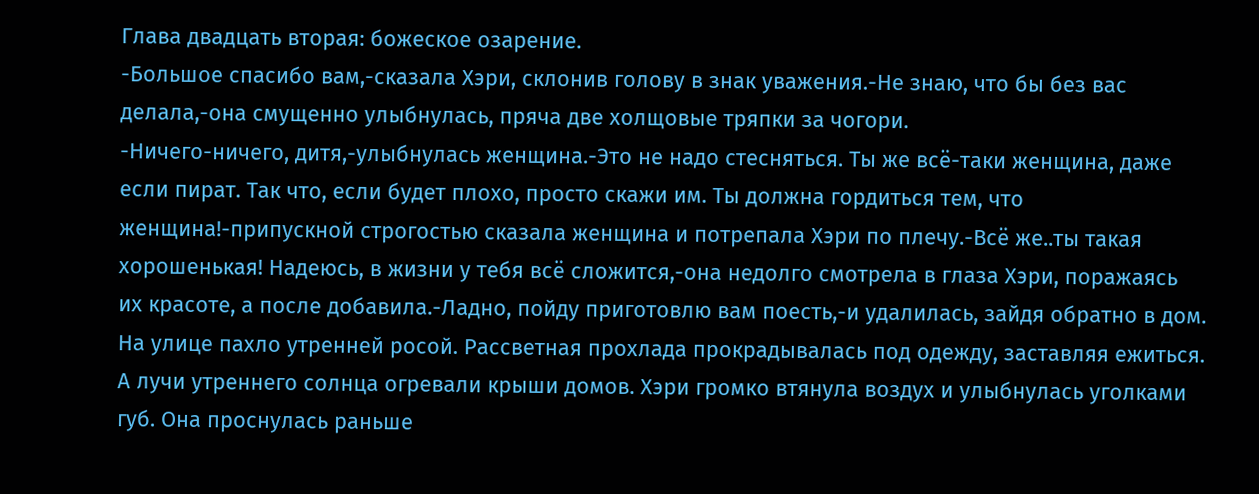Глава двадцать вторая: божеское озарение.
-Большое спасибо вам,-сказала Хэри, склонив голову в знак уважения.-Не знаю, что бы без вас делала,-она смущенно улыбнулась, пряча две холщовые тряпки за чогори.
-Ничего-ничего, дитя,-улыбнулась женщина.-Это не надо стесняться. Ты же всё-таки женщина, даже если пират. Так что, если будет плохо, просто скажи им. Ты должна гордиться тем, что женщина!-припускной строгостью сказала женщина и потрепала Хэри по плечу.-Всё же..ты такая хорошенькая! Надеюсь, в жизни у тебя всё сложится,-она недолго смотрела в глаза Хэри, поражаясь их красоте, а после добавила.-Ладно, пойду приготовлю вам поесть,-и удалилась, зайдя обратно в дом.
На улице пахло утренней росой. Рассветная прохлада прокрадывалась под одежду, заставляя ежиться. А лучи утреннего солнца огревали крыши домов. Хэри громко втянула воздух и улыбнулась уголками губ. Она проснулась раньше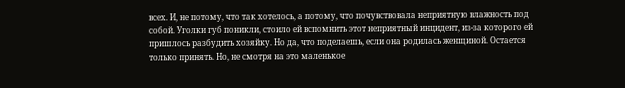всех. И, не потому, что так хотелось, а потому, что почувствовала неприятную влажность под собой. Уголки губ поникли, стоило ей вспомнить этот неприятный инцидент, из-за которого ей пришлось разбудить хозяйку. Но да, что поделаешь, если она родилась женщиной. Остается только принять. Но, не смотря на это маленькое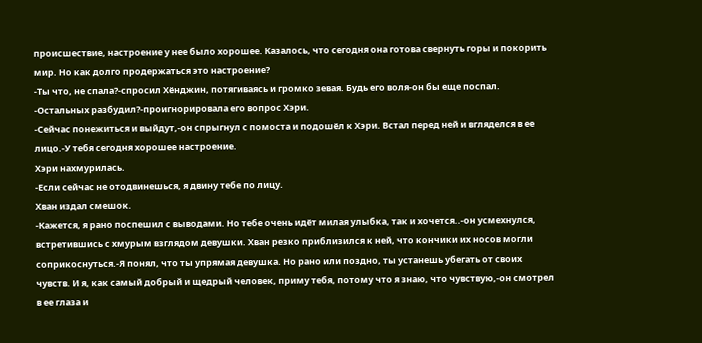происшествие, настроение у нее было хорошее. Казалось, что сегодня она готова свернуть горы и покорить мир. Но как долго продержаться это настроение?
-Ты что, не спала?-спросил Хёнджин, потягиваясь и громко зевая. Будь его воля-он бы еще поспал.
-Остальных разбудил?-проигнорировала его вопрос Хэри.
-Сейчас понежиться и выйдут,-он спрыгнул с помоста и подошёл к Хэри. Встал перед ней и вгляделся в ее лицо.-У тебя сегодня хорошее настроение.
Хэри нахмурилась.
-Если сейчас не отодвинешься, я двину тебе по лицу.
Хван издал смешок.
-Кажется, я рано поспешил с выводами. Но тебе очень идёт милая улыбка, так и хочется..-он усмехнулся, встретившись с хмурым взглядом девушки. Хван резко приблизился к ней, что кончики их носов могли соприкоснуться.-Я понял, что ты упрямая девушка. Но рано или поздно, ты устанешь убегать от своих чувств. И я, как самый добрый и щедрый человек, приму тебя, потому что я знаю, что чувствую,-он смотрел в ее глаза и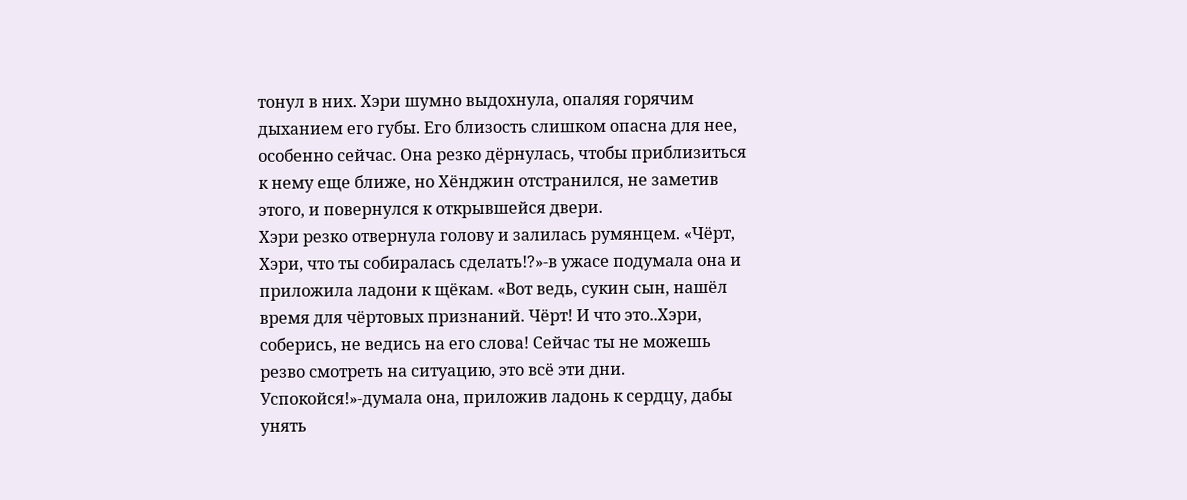тонул в них. Хэри шумно выдохнула, опаляя горячим дыханием его губы. Его близость слишком опасна для нее, особенно сейчас. Она резко дёрнулась, чтобы приблизиться к нему еще ближе, но Хёнджин отстранился, не заметив этого, и повернулся к открывшейся двери.
Хэри резко отвернула голову и залилась румянцем. «Чёрт, Хэри, что ты собиралась сделать!?»-в ужасе подумала она и приложила ладони к щёкам. «Вот ведь, сукин сын, нашёл время для чёртовых признаний. Чёрт! И что это..Хэри, соберись, не ведись на его слова! Сейчас ты не можешь резво смотреть на ситуацию, это всё эти дни. Успокойся!»-думала она, приложив ладонь к сердцу, дабы унять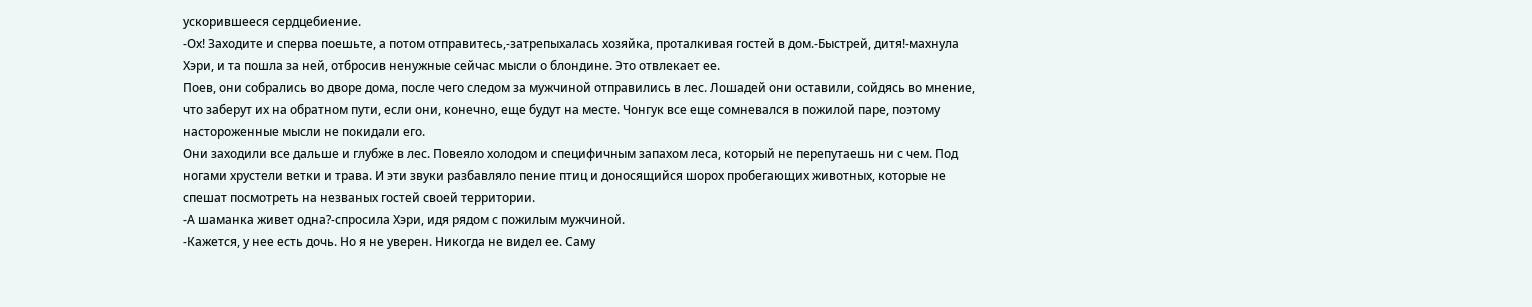ускорившееся сердцебиение.
-Ох! Заходите и сперва поешьте, а потом отправитесь,-затрепыхалась хозяйка, проталкивая гостей в дом.-Быстрей, дитя!-махнула Хэри, и та пошла за ней, отбросив ненужные сейчас мысли о блондине. Это отвлекает ее.
Поев, они собрались во дворе дома, после чего следом за мужчиной отправились в лес. Лошадей они оставили, сойдясь во мнение, что заберут их на обратном пути, если они, конечно, еще будут на месте. Чонгук все еще сомневался в пожилой паре, поэтому настороженные мысли не покидали его.
Они заходили все дальше и глубже в лес. Повеяло холодом и специфичным запахом леса, который не перепутаешь ни с чем. Под ногами хрустели ветки и трава. И эти звуки разбавляло пение птиц и доносящийся шорох пробегающих животных, которые не спешат посмотреть на незваных гостей своей территории.
-А шаманка живет одна?-спросила Хэри, идя рядом с пожилым мужчиной.
-Кажется, у нее есть дочь. Но я не уверен. Никогда не видел ее. Саму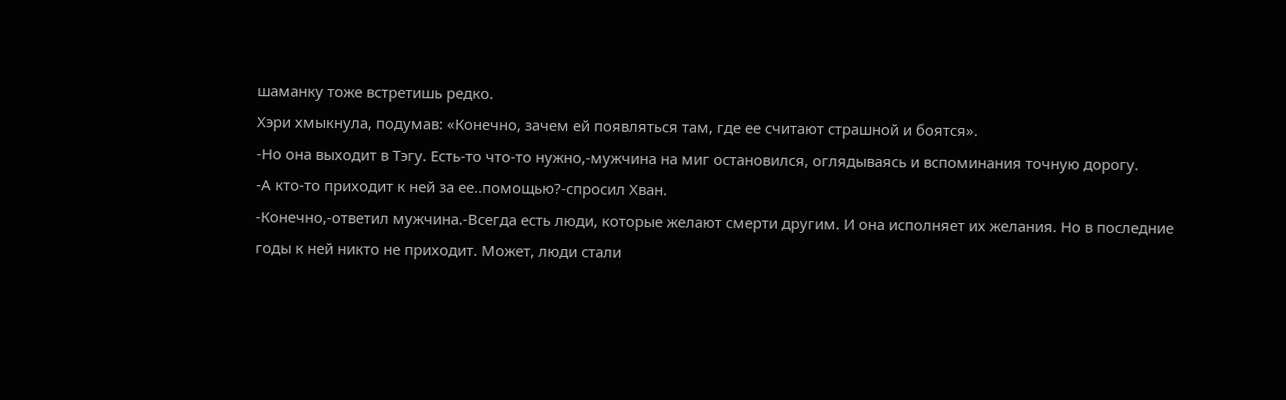шаманку тоже встретишь редко.
Хэри хмыкнула, подумав: «Конечно, зачем ей появляться там, где ее считают страшной и боятся».
-Но она выходит в Тэгу. Есть-то что-то нужно,-мужчина на миг остановился, оглядываясь и вспоминания точную дорогу.
-А кто-то приходит к ней за ее..помощью?-спросил Хван.
-Конечно,-ответил мужчина.-Всегда есть люди, которые желают смерти другим. И она исполняет их желания. Но в последние годы к ней никто не приходит. Может, люди стали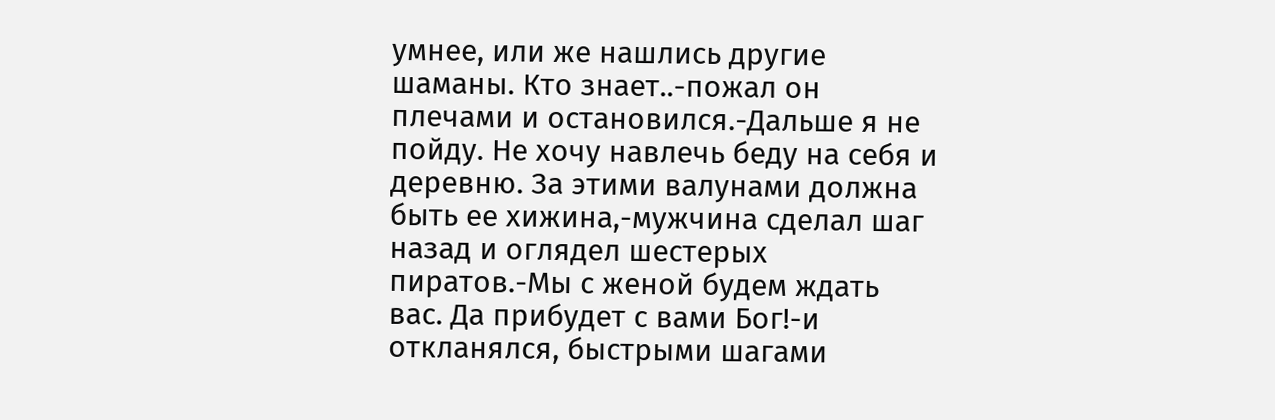умнее, или же нашлись другие шаманы. Кто знает..-пожал он плечами и остановился.-Дальше я не пойду. Не хочу навлечь беду на себя и деревню. За этими валунами должна быть ее хижина,-мужчина сделал шаг назад и оглядел шестерых пиратов.-Мы с женой будем ждать вас. Да прибудет с вами Бог!-и откланялся, быстрыми шагами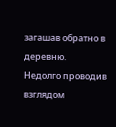загашав обратно в деревню.
Недолго проводив взглядом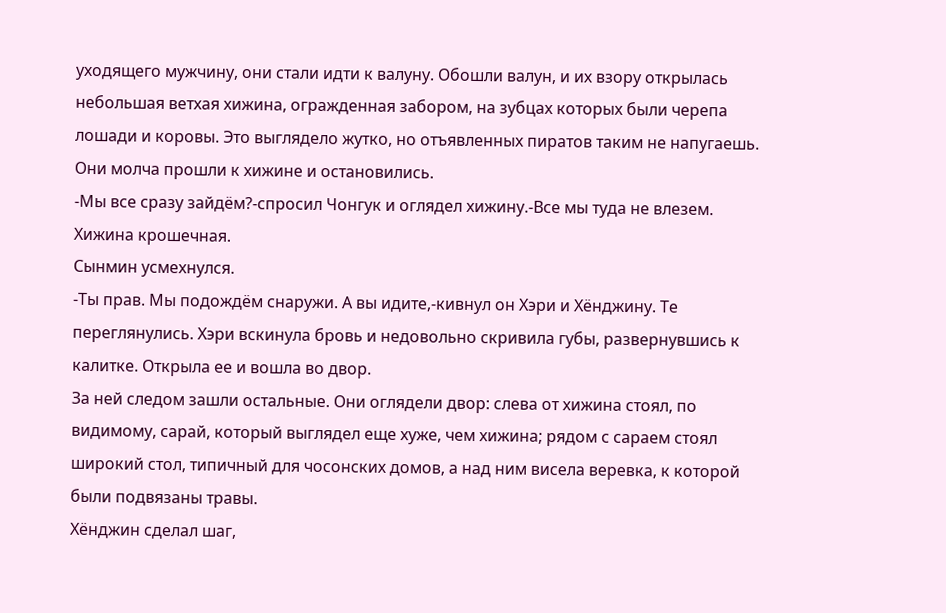уходящего мужчину, они стали идти к валуну. Обошли валун, и их взору открылась небольшая ветхая хижина, огражденная забором, на зубцах которых были черепа лошади и коровы. Это выглядело жутко, но отъявленных пиратов таким не напугаешь. Они молча прошли к хижине и остановились.
-Мы все сразу зайдём?-спросил Чонгук и оглядел хижину.-Все мы туда не влезем. Хижина крошечная.
Сынмин усмехнулся.
-Ты прав. Мы подождём снаружи. А вы идите,-кивнул он Хэри и Хёнджину. Те переглянулись. Хэри вскинула бровь и недовольно скривила губы, развернувшись к калитке. Открыла ее и вошла во двор.
За ней следом зашли остальные. Они оглядели двор: слева от хижина стоял, по видимому, сарай, который выглядел еще хуже, чем хижина; рядом с сараем стоял широкий стол, типичный для чосонских домов, а над ним висела веревка, к которой были подвязаны травы.
Хёнджин сделал шаг,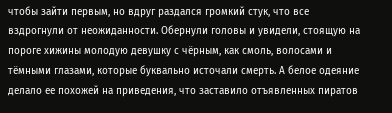чтобы зайти первым, но вдруг раздался громкий стук, что все вздрогнули от неожиданности. Обернули головы и увидели, стоящую на пороге хижины молодую девушку с чёрным, как смоль, волосами и тёмными глазами, которые буквально источали смерть. А белое одеяние делало ее похожей на приведения, что заставило отъявленных пиратов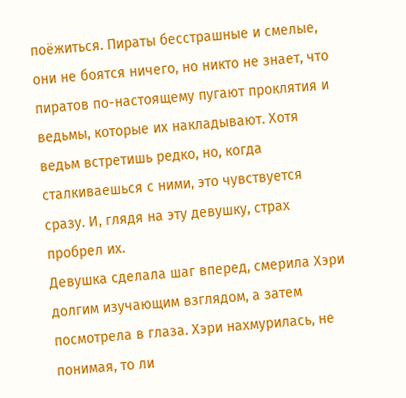поёжиться. Пираты бесстрашные и смелые, они не боятся ничего, но никто не знает, что пиратов по-настоящему пугают проклятия и ведьмы, которые их накладывают. Хотя ведьм встретишь редко, но, когда сталкиваешься с ними, это чувствуется сразу. И, глядя на эту девушку, страх пробрел их.
Девушка сделала шаг вперед, смерила Хэри долгим изучающим взглядом, а затем посмотрела в глаза. Хэри нахмурилась, не понимая, то ли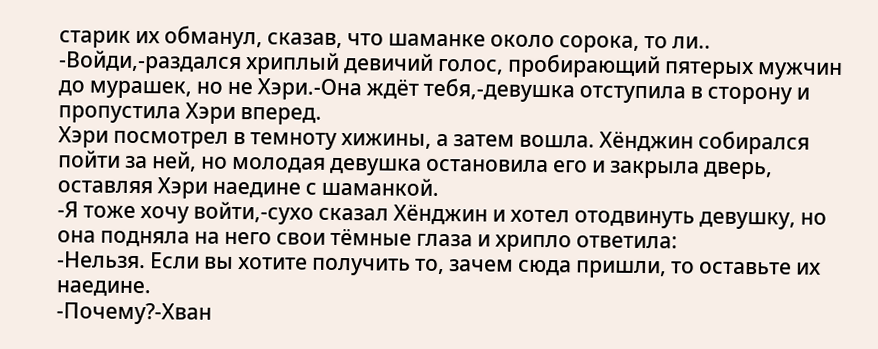старик их обманул, сказав, что шаманке около сорока, то ли..
-Войди,-раздался хриплый девичий голос, пробирающий пятерых мужчин до мурашек, но не Хэри.-Она ждёт тебя,-девушка отступила в сторону и пропустила Хэри вперед.
Хэри посмотрел в темноту хижины, а затем вошла. Хёнджин собирался пойти за ней, но молодая девушка остановила его и закрыла дверь, оставляя Хэри наедине с шаманкой.
-Я тоже хочу войти,-сухо сказал Хёнджин и хотел отодвинуть девушку, но она подняла на него свои тёмные глаза и хрипло ответила:
-Нельзя. Если вы хотите получить то, зачем сюда пришли, то оставьте их наедине.
-Почему?-Хван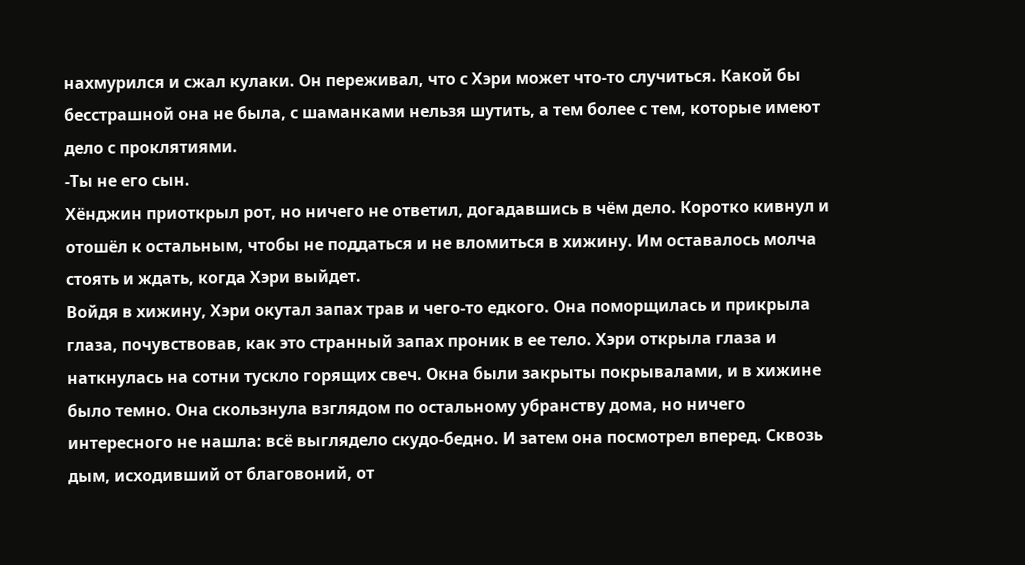нахмурился и сжал кулаки. Он переживал, что с Хэри может что-то случиться. Какой бы бесстрашной она не была, с шаманками нельзя шутить, а тем более с тем, которые имеют дело с проклятиями.
-Ты не его сын.
Хёнджин приоткрыл рот, но ничего не ответил, догадавшись в чём дело. Коротко кивнул и отошёл к остальным, чтобы не поддаться и не вломиться в хижину. Им оставалось молча стоять и ждать, когда Хэри выйдет.
Войдя в хижину, Хэри окутал запах трав и чего-то едкого. Она поморщилась и прикрыла глаза, почувствовав, как это странный запах проник в ее тело. Хэри открыла глаза и наткнулась на сотни тускло горящих свеч. Окна были закрыты покрывалами, и в хижине было темно. Она скользнула взглядом по остальному убранству дома, но ничего интересного не нашла: всё выглядело скудо-бедно. И затем она посмотрел вперед. Сквозь дым, исходивший от благовоний, от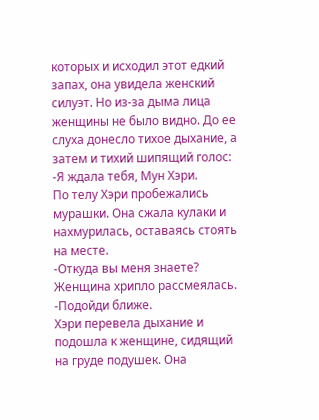которых и исходил этот едкий запах, она увидела женский силуэт. Но из-за дыма лица женщины не было видно. До ее слуха донесло тихое дыхание, а затем и тихий шипящий голос:
-Я ждала тебя, Мун Хэри.
По телу Хэри пробежались мурашки. Она сжала кулаки и нахмурилась, оставаясь стоять на месте.
-Откуда вы меня знаете?
Женщина хрипло рассмеялась.
-Подойди ближе.
Хэри перевела дыхание и подошла к женщине, сидящий на груде подушек. Она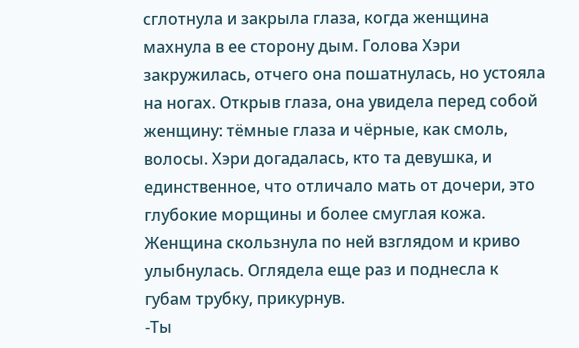сглотнула и закрыла глаза, когда женщина махнула в ее сторону дым. Голова Хэри закружилась, отчего она пошатнулась, но устояла на ногах. Открыв глаза, она увидела перед собой женщину: тёмные глаза и чёрные, как смоль, волосы. Хэри догадалась, кто та девушка, и единственное, что отличало мать от дочери, это глубокие морщины и более смуглая кожа.
Женщина скользнула по ней взглядом и криво улыбнулась. Оглядела еще раз и поднесла к губам трубку, прикурнув.
-Ты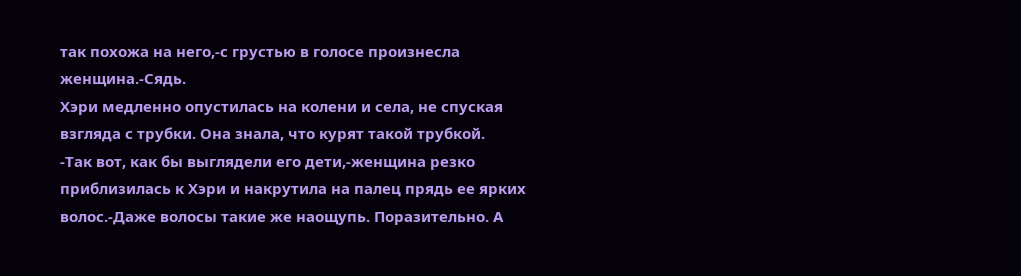так похожа на него,-с грустью в голосе произнесла женщина.-Сядь.
Хэри медленно опустилась на колени и села, не спуская взгляда с трубки. Она знала, что курят такой трубкой.
-Так вот, как бы выглядели его дети,-женщина резко приблизилась к Хэри и накрутила на палец прядь ее ярких волос.-Даже волосы такие же наощупь. Поразительно. А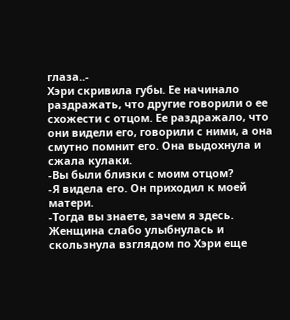глаза..-
Хэри скривила губы. Ее начинало раздражать, что другие говорили о ее схожести с отцом. Ее раздражало, что они видели его, говорили с ними, а она смутно помнит его. Она выдохнула и сжала кулаки.
-Вы были близки с моим отцом?
-Я видела его. Он приходил к моей матери.
-Тогда вы знаете, зачем я здесь.
Женщина слабо улыбнулась и скользнула взглядом по Хэри еще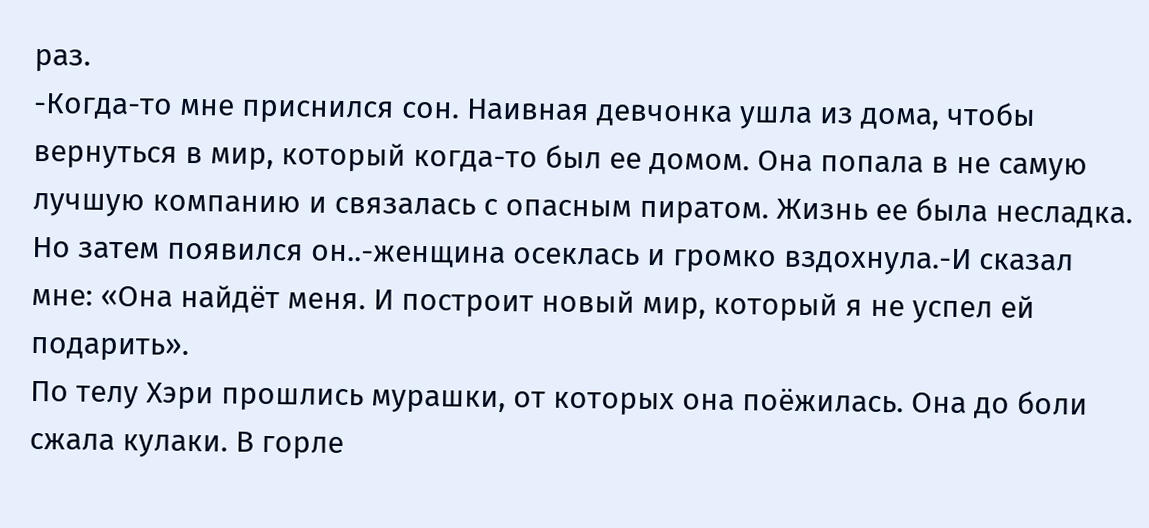раз.
-Когда-то мне приснился сон. Наивная девчонка ушла из дома, чтобы вернуться в мир, который когда-то был ее домом. Она попала в не самую лучшую компанию и связалась с опасным пиратом. Жизнь ее была несладка. Но затем появился он..-женщина осеклась и громко вздохнула.-И сказал мне: «Она найдёт меня. И построит новый мир, который я не успел ей подарить».
По телу Хэри прошлись мурашки, от которых она поёжилась. Она до боли сжала кулаки. В горле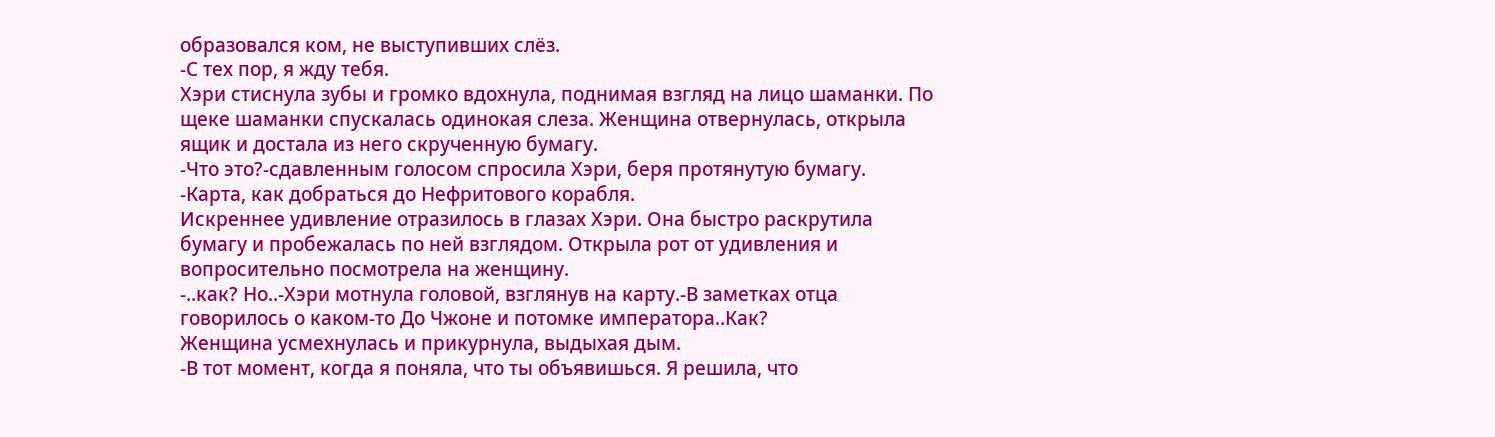образовался ком, не выступивших слёз.
-С тех пор, я жду тебя.
Хэри стиснула зубы и громко вдохнула, поднимая взгляд на лицо шаманки. По щеке шаманки спускалась одинокая слеза. Женщина отвернулась, открыла ящик и достала из него скрученную бумагу.
-Что это?-сдавленным голосом спросила Хэри, беря протянутую бумагу.
-Карта, как добраться до Нефритового корабля.
Искреннее удивление отразилось в глазах Хэри. Она быстро раскрутила бумагу и пробежалась по ней взглядом. Открыла рот от удивления и вопросительно посмотрела на женщину.
-..как? Но..-Хэри мотнула головой, взглянув на карту.-В заметках отца говорилось о каком-то До Чжоне и потомке императора..Как?
Женщина усмехнулась и прикурнула, выдыхая дым.
-В тот момент, когда я поняла, что ты объявишься. Я решила, что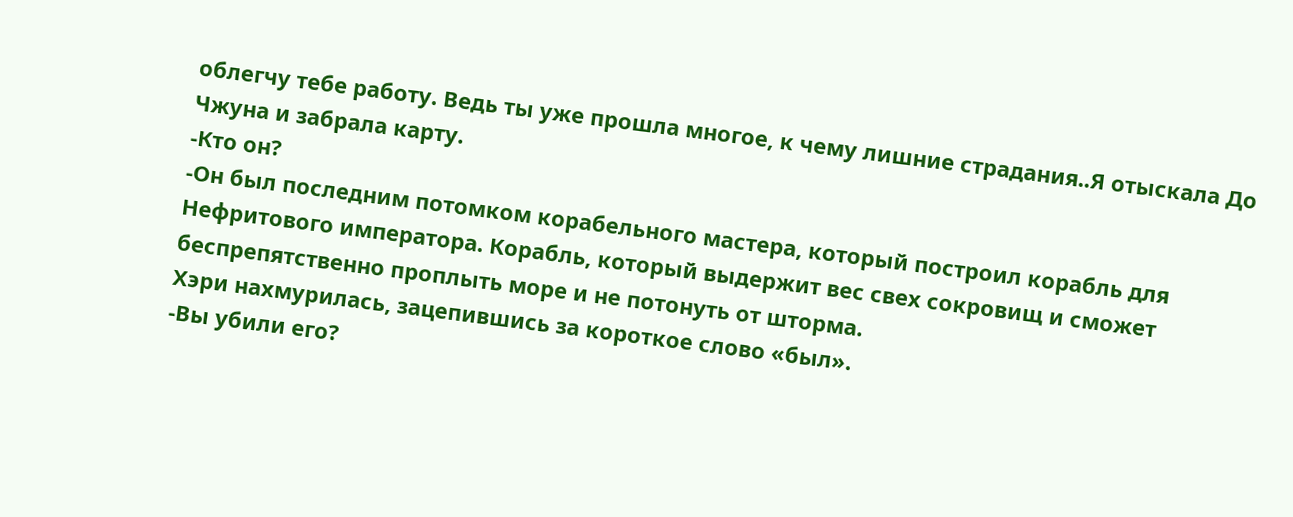облегчу тебе работу. Ведь ты уже прошла многое, к чему лишние страдания..Я отыскала До Чжуна и забрала карту.
-Кто он?
-Он был последним потомком корабельного мастера, который построил корабль для Нефритового императора. Корабль, который выдержит вес свех сокровищ и сможет беспрепятственно проплыть море и не потонуть от шторма.
Хэри нахмурилась, зацепившись за короткое слово «был».
-Вы убили его?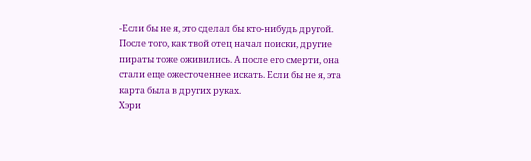-Если бы не я, это сделал бы кто-нибудь другой. После того, как твой отец начал поиски, другие пираты тоже оживились. А после его смерти, она стали еще ожесточеннее искать. Если бы не я, эта карта была в других руках.
Хэри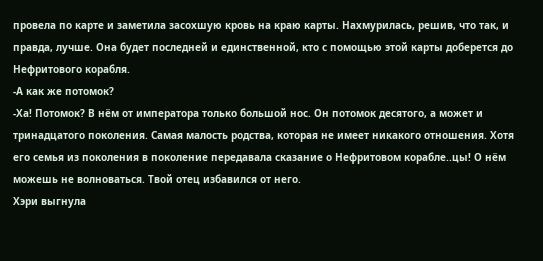провела по карте и заметила засохшую кровь на краю карты. Нахмурилась, решив, что так, и правда, лучше. Она будет последней и единственной, кто с помощью этой карты доберется до Нефритового корабля.
-А как же потомок?
-Ха! Потомок? В нём от императора только большой нос. Он потомок десятого, а может и тринадцатого поколения. Самая малость родства, которая не имеет никакого отношения. Хотя его семья из поколения в поколение передавала сказание о Нефритовом корабле..цы! О нём можешь не волноваться. Твой отец избавился от него.
Хэри выгнула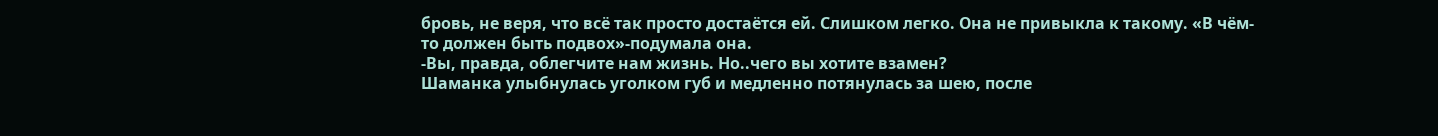бровь, не веря, что всё так просто достаётся ей. Слишком легко. Она не привыкла к такому. «В чём-то должен быть подвох»-подумала она.
-Вы, правда, облегчите нам жизнь. Но..чего вы хотите взамен?
Шаманка улыбнулась уголком губ и медленно потянулась за шею, после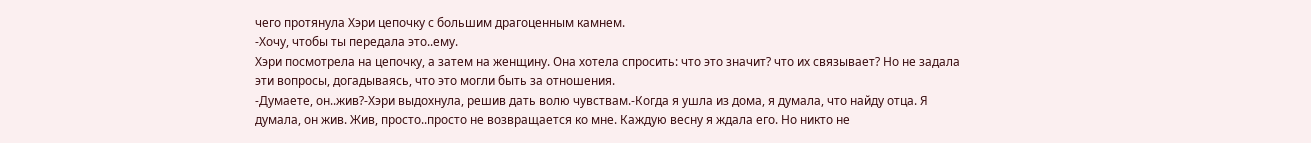чего протянула Хэри цепочку с большим драгоценным камнем.
-Хочу, чтобы ты передала это..ему.
Хэри посмотрела на цепочку, а затем на женщину. Она хотела спросить: что это значит? что их связывает? Но не задала эти вопросы, догадываясь, что это могли быть за отношения.
-Думаете, он..жив?-Хэри выдохнула, решив дать волю чувствам.-Когда я ушла из дома, я думала, что найду отца. Я думала, он жив. Жив, просто..просто не возвращается ко мне. Каждую весну я ждала его. Но никто не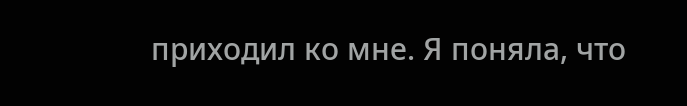приходил ко мне. Я поняла, что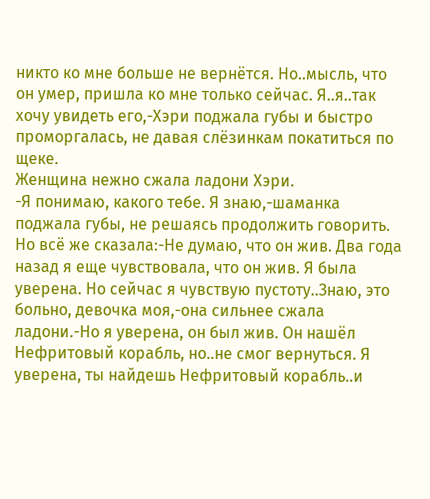никто ко мне больше не вернётся. Но..мысль, что он умер, пришла ко мне только сейчас. Я..я..так хочу увидеть его,-Хэри поджала губы и быстро проморгалась, не давая слёзинкам покатиться по щеке.
Женщина нежно сжала ладони Хэри.
-Я понимаю, какого тебе. Я знаю,-шаманка поджала губы, не решаясь продолжить говорить. Но всё же сказала:-Не думаю, что он жив. Два года назад я еще чувствовала, что он жив. Я была уверена. Но сейчас я чувствую пустоту..Знаю, это больно, девочка моя,-она сильнее сжала ладони.-Но я уверена, он был жив. Он нашёл Нефритовый корабль, но..не смог вернуться. Я уверена, ты найдешь Нефритовый корабль..и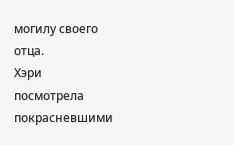могилу своего отца.
Хэри посмотрела покрасневшими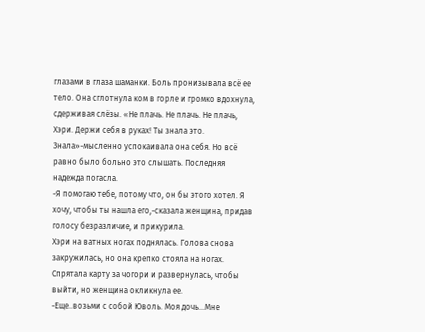глазами в глаза шаманки. Боль пронизывала всё ее тело. Она сглотнула ком в горле и громко вдохнула, сдерживая слёзы. «Не плачь. Не плачь. Не плачь, Хэри. Держи себя в руках! Ты знала это. Знала»-мысленно успокаивала она себя. Но всё равно было больно это слышать. Последняя надежда погасла.
-Я помогаю тебе, потому что, он бы этого хотел. Я хочу, чтобы ты нашла его,-сказала женщина, придав голосу безразличие, и прикурила.
Хэри на ватных ногах поднялась. Голова снова закружилась, но она крепко стояла на ногах. Спрятала карту за чогори и развернулась, чтобы выйти, но женщина окликнула ее.
-Еще..возьми с собой Юволь. Моя дочь...Мне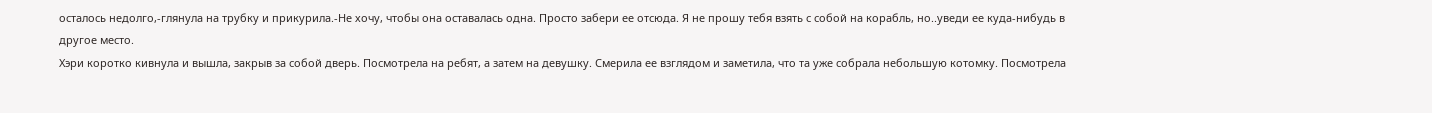осталось недолго,-глянула на трубку и прикурила.-Не хочу, чтобы она оставалась одна. Просто забери ее отсюда. Я не прошу тебя взять с собой на корабль, но..уведи ее куда-нибудь в другое место.
Хэри коротко кивнула и вышла, закрыв за собой дверь. Посмотрела на ребят, а затем на девушку. Смерила ее взглядом и заметила, что та уже собрала небольшую котомку. Посмотрела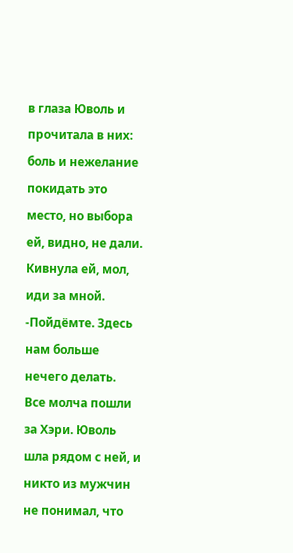в глаза Юволь и прочитала в них: боль и нежелание покидать это место, но выбора ей, видно, не дали. Кивнула ей, мол, иди за мной.
-Пойдёмте. Здесь нам больше нечего делать.
Все молча пошли за Хэри. Юволь шла рядом с ней, и никто из мужчин не понимал, что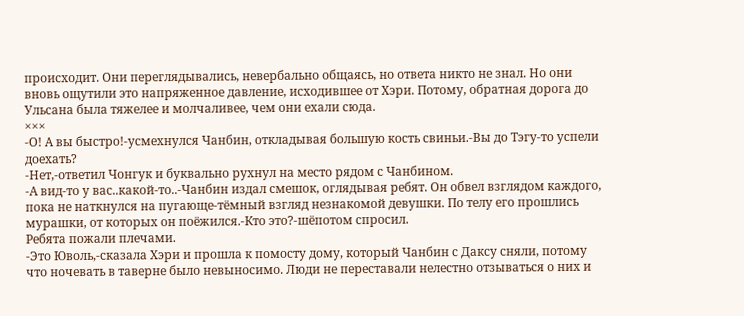происходит. Они переглядывались, невербально общаясь, но ответа никто не знал. Но они вновь ощутили это напряженное давление, исходившее от Хэри. Потому, обратная дорога до Ульсана была тяжелее и молчаливее, чем они ехали сюда.
×××
-О! А вы быстро!-усмехнулся Чанбин, откладывая большую кость свиньи.-Вы до Тэгу-то успели доехать?
-Нет,-ответил Чонгук и буквально рухнул на место рядом с Чанбином.
-А вид-то у вас..какой-то..-Чанбин издал смешок, оглядывая ребят. Он обвел взглядом каждого, пока не наткнулся на пугающе-тёмный взгляд незнакомой девушки. По телу его прошлись мурашки, от которых он поёжился.-Кто это?-шёпотом спросил.
Ребята пожали плечами.
-Это Юволь,-сказала Хэри и прошла к помосту дому, который Чанбин с Даксу сняли, потому что ночевать в таверне было невыносимо. Люди не переставали нелестно отзываться о них и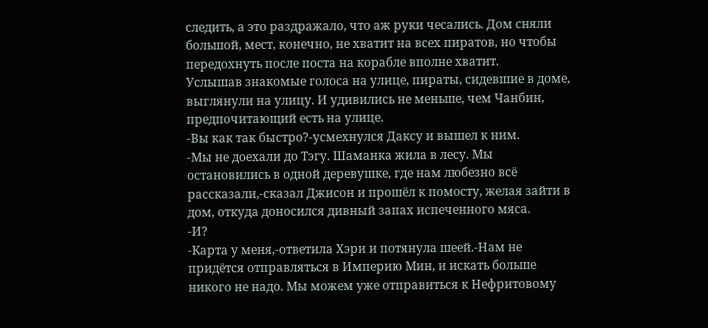следить, а это раздражало, что аж руки чесались. Дом сняли большой, мест, конечно, не хватит на всех пиратов, но чтобы передохнуть после поста на корабле вполне хватит.
Услышав знакомые голоса на улице, пираты, сидевшие в доме, выглянули на улицу. И удивились не меньше, чем Чанбин, предпочитающий есть на улице.
-Вы как так быстро?-усмехнулся Даксу и вышел к ним.
-Мы не доехали до Тэгу. Шаманка жила в лесу. Мы остановились в одной деревушке, где нам любезно всё рассказали,-сказал Джисон и прошёл к помосту, желая зайти в дом, откуда доносился дивный запах испеченного мяса.
-И?
-Карта у меня,-ответила Хэри и потянула шеей.-Нам не придётся отправляться в Империю Мин, и искать больше никого не надо. Мы можем уже отправиться к Нефритовому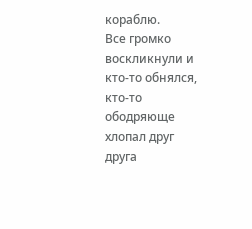кораблю.
Все громко воскликнули и кто-то обнялся, кто-то ободряюще хлопал друг друга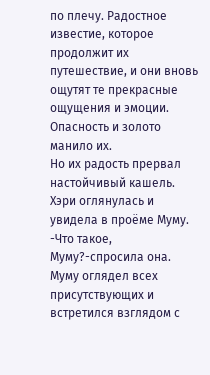по плечу. Радостное известие, которое продолжит их путешествие, и они вновь ощутят те прекрасные ощущения и эмоции. Опасность и золото манило их.
Но их радость прервал настойчивый кашель. Хэри оглянулась и увидела в проёме Муму.
-Что такое, Муму?-спросила она.
Муму оглядел всех присутствующих и встретился взглядом с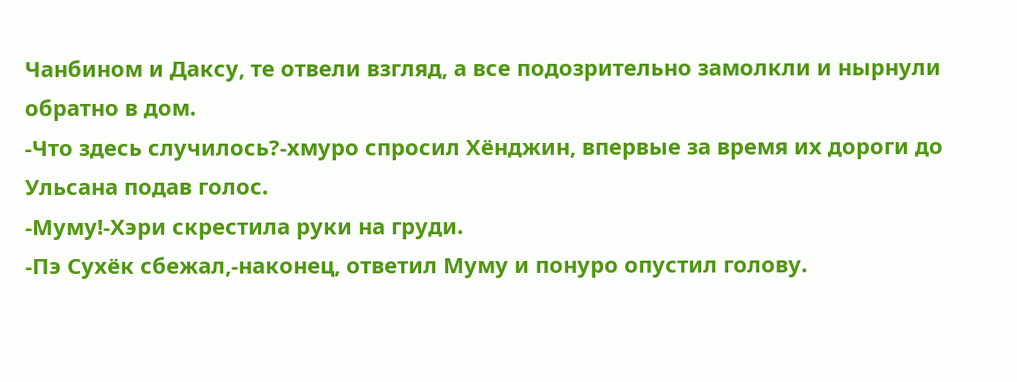Чанбином и Даксу, те отвели взгляд, а все подозрительно замолкли и нырнули обратно в дом.
-Что здесь случилось?-хмуро спросил Хёнджин, впервые за время их дороги до Ульсана подав голос.
-Муму!-Хэри скрестила руки на груди.
-Пэ Сухёк сбежал,-наконец, ответил Муму и понуро опустил голову.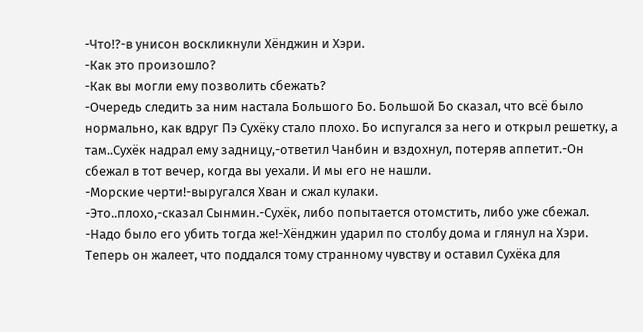-Что!?-в унисон воскликнули Хёнджин и Хэри.
-Как это произошло?
-Как вы могли ему позволить сбежать?
-Очередь следить за ним настала Большого Бо. Большой Бо сказал, что всё было нормально, как вдруг Пэ Сухёку стало плохо. Бо испугался за него и открыл решетку, а там..Сухёк надрал ему задницу,-ответил Чанбин и вздохнул, потеряв аппетит.-Он сбежал в тот вечер, когда вы уехали. И мы его не нашли.
-Морские черти!-выругался Хван и сжал кулаки.
-Это..плохо,-сказал Сынмин.-Сухёк, либо попытается отомстить, либо уже сбежал.
-Надо было его убить тогда же!-Хёнджин ударил по столбу дома и глянул на Хэри. Теперь он жалеет, что поддался тому странному чувству и оставил Сухёка для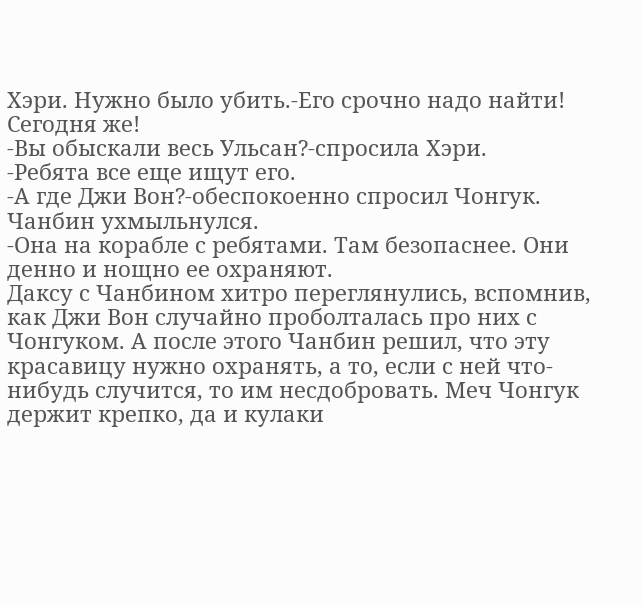Хэри. Нужно было убить.-Его срочно надо найти! Сегодня же!
-Вы обыскали весь Ульсан?-спросила Хэри.
-Ребята все еще ищут его.
-А где Джи Вон?-обеспокоенно спросил Чонгук.
Чанбин ухмыльнулся.
-Она на корабле с ребятами. Там безопаснее. Они денно и нощно ее охраняют.
Даксу с Чанбином хитро переглянулись, вспомнив, как Джи Вон случайно проболталась про них с Чонгуком. А после этого Чанбин решил, что эту красавицу нужно охранять, а то, если с ней что-нибудь случится, то им несдобровать. Меч Чонгук держит крепко, да и кулаки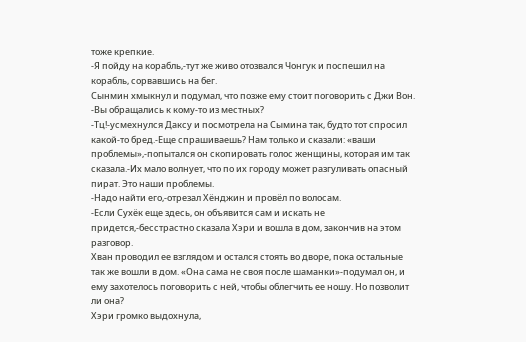тоже крепкие.
-Я пойду на корабль,-тут же живо отозвался Чонгук и поспешил на корабль, сорвавшись на бег.
Сынмин хмыкнул и подумал, что позже ему стоит поговорить с Джи Вон.
-Вы обращались к кому-то из местных?
-Тц!-усмехнулся Даксу и посмотрела на Сымина так, будто тот спросил какой-то бред.-Еще спрашиваешь? Нам только и сказали: «ваши проблемы»,-попытался он скопировать голос женщины, которая им так сказала.-Их мало волнует, что по их городу может разгуливать опасный пират. Это наши проблемы.
-Надо найти его,-отрезал Хёнджин и провёл по волосам.
-Если Сухёк еще здесь, он объявится сам и искать не придется,-бесстрастно сказала Хэри и вошла в дом, закончив на этом разговор.
Хван проводил ее взглядом и остался стоять во дворе, пока остальные так же вошли в дом. «Она сама не своя после шаманки»-подумал он, и ему захотелось поговорить с ней, чтобы облегчить ее ношу. Но позволит ли она?
Хэри громко выдохнула,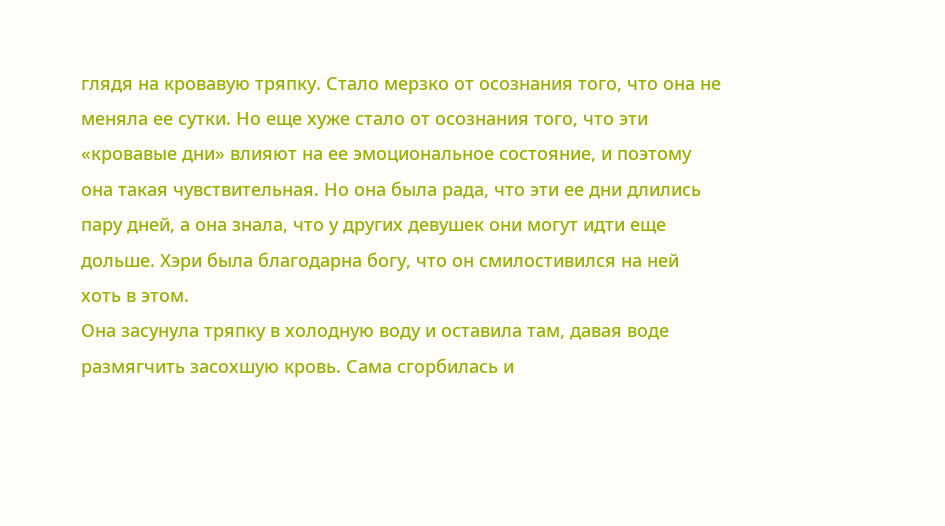глядя на кровавую тряпку. Стало мерзко от осознания того, что она не меняла ее сутки. Но еще хуже стало от осознания того, что эти «кровавые дни» влияют на ее эмоциональное состояние, и поэтому она такая чувствительная. Но она была рада, что эти ее дни длились пару дней, а она знала, что у других девушек они могут идти еще дольше. Хэри была благодарна богу, что он смилостивился на ней хоть в этом.
Она засунула тряпку в холодную воду и оставила там, давая воде размягчить засохшую кровь. Сама сгорбилась и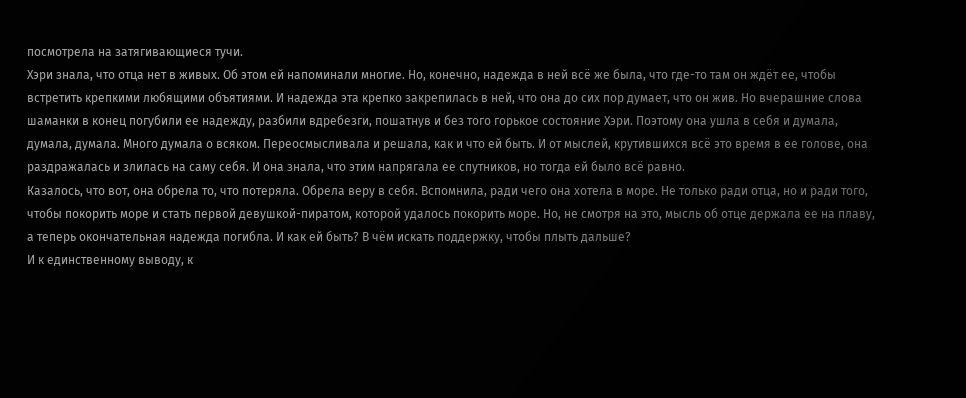посмотрела на затягивающиеся тучи.
Хэри знала, что отца нет в живых. Об этом ей напоминали многие. Но, конечно, надежда в ней всё же была, что где-то там он ждёт ее, чтобы встретить крепкими любящими объятиями. И надежда эта крепко закрепилась в ней, что она до сих пор думает, что он жив. Но вчерашние слова шаманки в конец погубили ее надежду, разбили вдребезги, пошатнув и без того горькое состояние Хэри. Поэтому она ушла в себя и думала, думала, думала. Много думала о всяком. Переосмысливала и решала, как и что ей быть. И от мыслей, крутившихся всё это время в ее голове, она раздражалась и злилась на саму себя. И она знала, что этим напрягала ее спутников, но тогда ей было всё равно.
Казалось, что вот, она обрела то, что потеряла. Обрела веру в себя. Вспомнила, ради чего она хотела в море. Не только ради отца, но и ради того, чтобы покорить море и стать первой девушкой-пиратом, которой удалось покорить море. Но, не смотря на это, мысль об отце держала ее на плаву, а теперь окончательная надежда погибла. И как ей быть? В чём искать поддержку, чтобы плыть дальше?
И к единственному выводу, к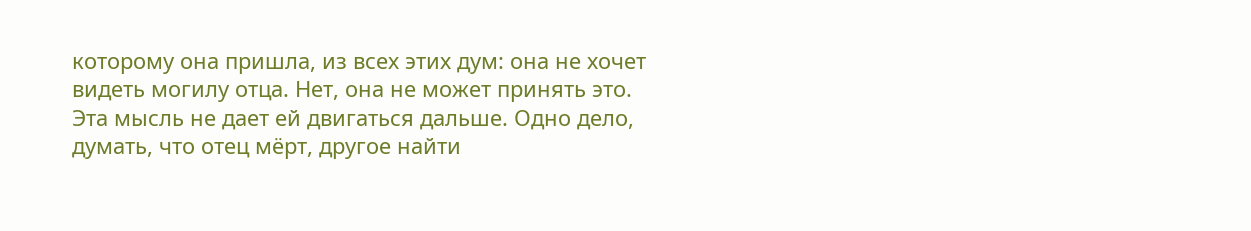которому она пришла, из всех этих дум: она не хочет видеть могилу отца. Нет, она не может принять это. Эта мысль не дает ей двигаться дальше. Одно дело, думать, что отец мёрт, другое найти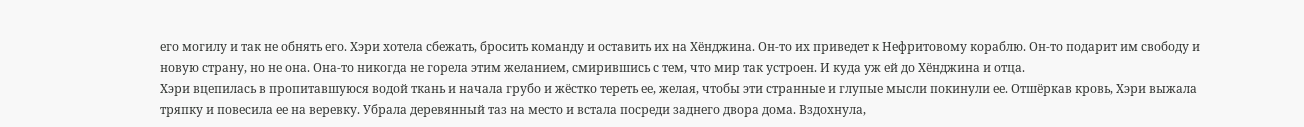его могилу и так не обнять его. Хэри хотела сбежать, бросить команду и оставить их на Хёнджина. Он-то их приведет к Нефритовому кораблю. Он-то подарит им свободу и новую страну, но не она. Она-то никогда не горела этим желанием, смирившись с тем, что мир так устроен. И куда уж ей до Хёнджина и отца.
Хэри вцепилась в пропитавшуюся водой ткань и начала грубо и жёстко тереть ее, желая, чтобы эти странные и глупые мысли покинули ее. Отшёркав кровь, Хэри выжала тряпку и повесила ее на веревку. Убрала деревянный таз на место и встала посреди заднего двора дома. Вздохнула,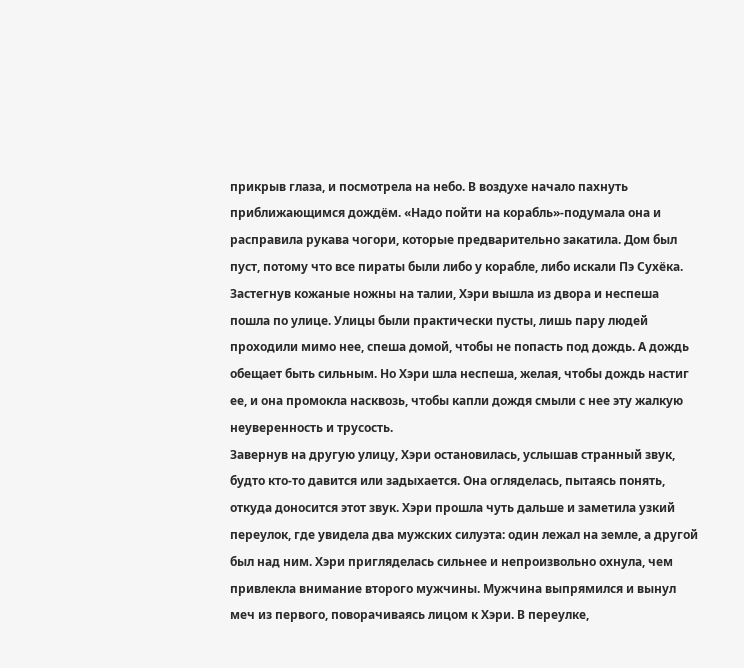прикрыв глаза, и посмотрела на небо. В воздухе начало пахнуть приближающимся дождём. «Надо пойти на корабль»-подумала она и расправила рукава чогори, которые предварительно закатила. Дом был пуст, потому что все пираты были либо у корабле, либо искали Пэ Сухёка.
Застегнув кожаные ножны на талии, Хэри вышла из двора и неспеша пошла по улице. Улицы были практически пусты, лишь пару людей проходили мимо нее, спеша домой, чтобы не попасть под дождь. А дождь обещает быть сильным. Но Хэри шла неспеша, желая, чтобы дождь настиг ее, и она промокла насквозь, чтобы капли дождя смыли с нее эту жалкую неуверенность и трусость.
Завернув на другую улицу, Хэри остановилась, услышав странный звук, будто кто-то давится или задыхается. Она огляделась, пытаясь понять, откуда доносится этот звук. Хэри прошла чуть дальше и заметила узкий переулок, где увидела два мужских силуэта: один лежал на земле, а другой был над ним. Хэри пригляделась сильнее и непроизвольно охнула, чем привлекла внимание второго мужчины. Мужчина выпрямился и вынул меч из первого, поворачиваясь лицом к Хэри. В переулке,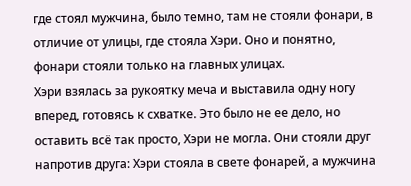где стоял мужчина, было темно, там не стояли фонари, в отличие от улицы, где стояла Хэри. Оно и понятно, фонари стояли только на главных улицах.
Хэри взялась за рукоятку меча и выставила одну ногу вперед, готовясь к схватке. Это было не ее дело, но оставить всё так просто, Хэри не могла. Они стояли друг напротив друга: Хэри стояла в свете фонарей, а мужчина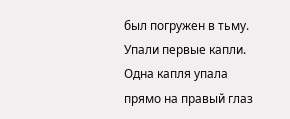был погружен в тьму. Упали первые капли. Одна капля упала прямо на правый глаз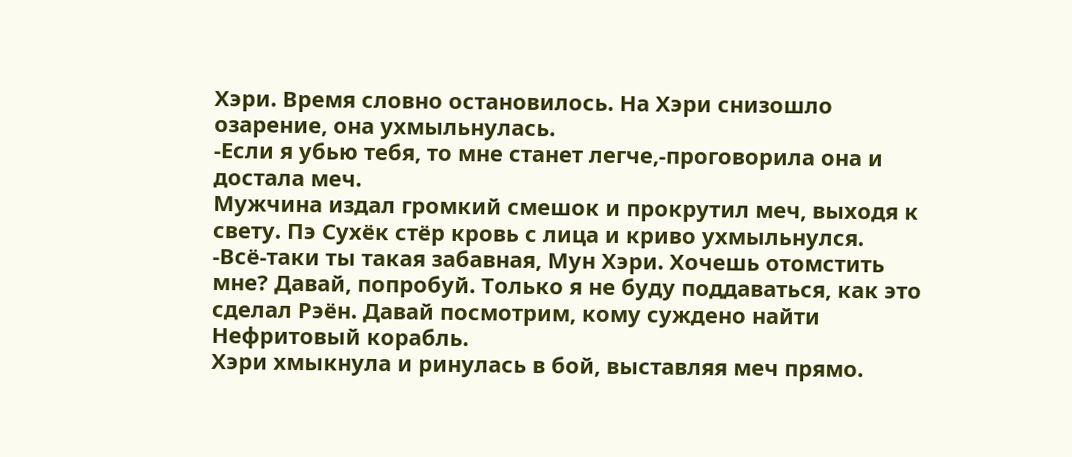Хэри. Время словно остановилось. На Хэри снизошло озарение, она ухмыльнулась.
-Если я убью тебя, то мне станет легче,-проговорила она и достала меч.
Мужчина издал громкий смешок и прокрутил меч, выходя к свету. Пэ Сухёк стёр кровь с лица и криво ухмыльнулся.
-Всё-таки ты такая забавная, Мун Хэри. Хочешь отомстить мне? Давай, попробуй. Только я не буду поддаваться, как это сделал Рэён. Давай посмотрим, кому суждено найти Нефритовый корабль.
Хэри хмыкнула и ринулась в бой, выставляя меч прямо.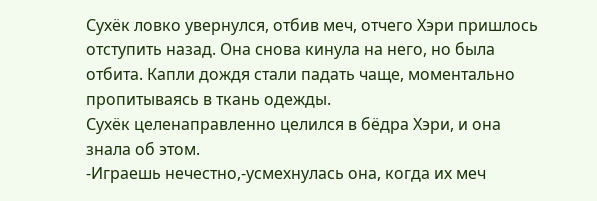Сухёк ловко увернулся, отбив меч, отчего Хэри пришлось отступить назад. Она снова кинула на него, но была отбита. Капли дождя стали падать чаще, моментально пропитываясь в ткань одежды.
Сухёк целенаправленно целился в бёдра Хэри, и она знала об этом.
-Играешь нечестно,-усмехнулась она, когда их меч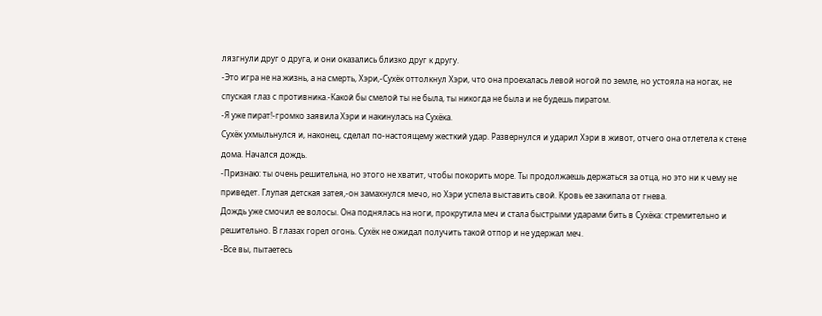лязгнули друг о друга, и они оказались близко друг к другу.
-Это игра не на жизнь, а на смерть, Хэри,-Сухёк оттолкнул Хэри, что она проехалась левой ногой по земле, но устояла на ногах, не спуская глаз с противника.-Какой бы смелой ты не была, ты никогда не была и не будешь пиратом.
-Я уже пират!-громко заявила Хэри и накинулась на Сухёка.
Сухёк ухмыльнулся и, наконец, сделал по-настоящему жесткий удар. Развернулся и ударил Хэри в живот, отчего она отлетела к стене дома. Начался дождь.
-Признаю: ты очень решительна, но этого не хватит, чтобы покорить море. Ты продолжаешь держаться за отца, но это ни к чему не приведет. Глупая детская затея,-он замахнулся мечо, но Хэри успела выставить свой. Кровь ее закипала от гнева.
Дождь уже смочил ее волосы. Она поднялась на ноги, прокрутила меч и стала быстрыми ударами бить в Сухёка: стремительно и решительно. В глазах горел огонь. Сухёк не ожидал получить такой отпор и не удержал меч.
-Все вы, пытаетесь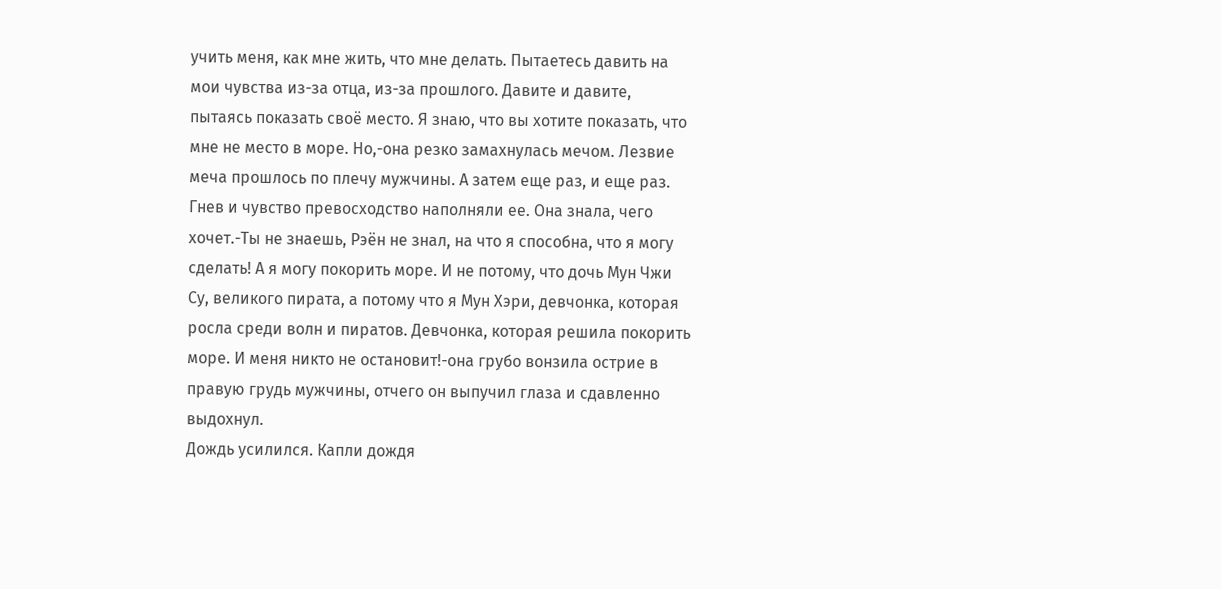учить меня, как мне жить, что мне делать. Пытаетесь давить на мои чувства из-за отца, из-за прошлого. Давите и давите, пытаясь показать своё место. Я знаю, что вы хотите показать, что мне не место в море. Но,-она резко замахнулась мечом. Лезвие меча прошлось по плечу мужчины. А затем еще раз, и еще раз. Гнев и чувство превосходство наполняли ее. Она знала, чего хочет.-Ты не знаешь, Рэён не знал, на что я способна, что я могу сделать! А я могу покорить море. И не потому, что дочь Мун Чжи Су, великого пирата, а потому что я Мун Хэри, девчонка, которая росла среди волн и пиратов. Девчонка, которая решила покорить море. И меня никто не остановит!-она грубо вонзила острие в правую грудь мужчины, отчего он выпучил глаза и сдавленно выдохнул.
Дождь усилился. Капли дождя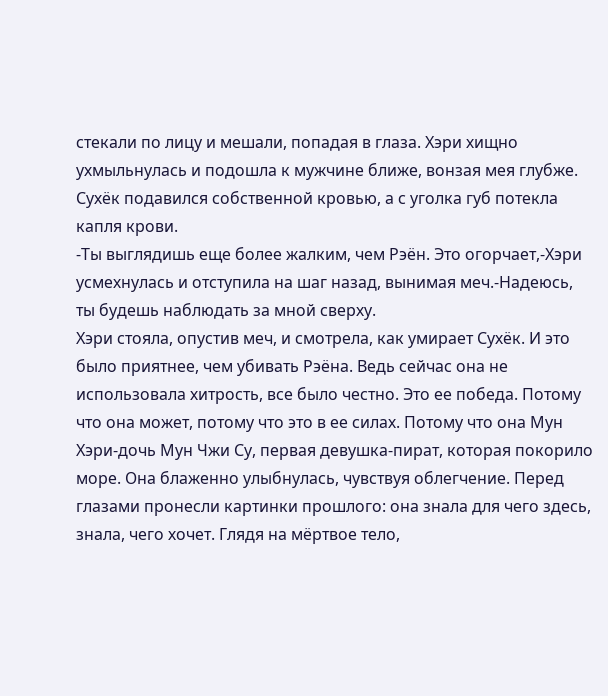стекали по лицу и мешали, попадая в глаза. Хэри хищно ухмыльнулась и подошла к мужчине ближе, вонзая мея глубже. Сухёк подавился собственной кровью, а с уголка губ потекла капля крови.
-Ты выглядишь еще более жалким, чем Рэён. Это огорчает,-Хэри усмехнулась и отступила на шаг назад, вынимая меч.-Надеюсь, ты будешь наблюдать за мной сверху.
Хэри стояла, опустив меч, и смотрела, как умирает Сухёк. И это было приятнее, чем убивать Рэёна. Ведь сейчас она не использовала хитрость, все было честно. Это ее победа. Потому что она может, потому что это в ее силах. Потому что она Мун Хэри-дочь Мун Чжи Су, первая девушка-пират, которая покорило море. Она блаженно улыбнулась, чувствуя облегчение. Перед глазами пронесли картинки прошлого: она знала для чего здесь, знала, чего хочет. Глядя на мёртвое тело,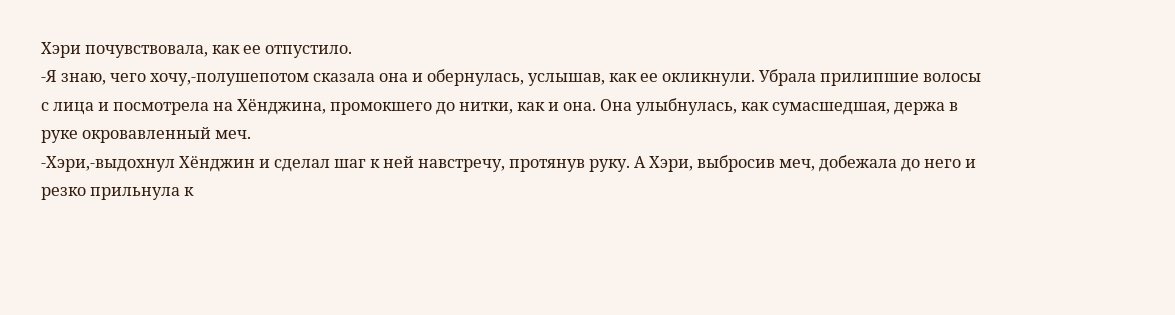Хэри почувствовала, как ее отпустило.
-Я знаю, чего хочу,-полушепотом сказала она и обернулась, услышав, как ее окликнули. Убрала прилипшие волосы с лица и посмотрела на Хёнджина, промокшего до нитки, как и она. Она улыбнулась, как сумасшедшая, держа в руке окровавленный меч.
-Хэри,-выдохнул Хёнджин и сделал шаг к ней навстречу, протянув руку. А Хэри, выбросив меч, добежала до него и резко прильнула к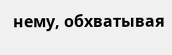нему, обхватывая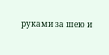руками за шею и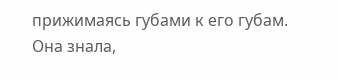прижимаясь губами к его губам.
Она знала,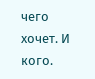чего хочет. И кого.